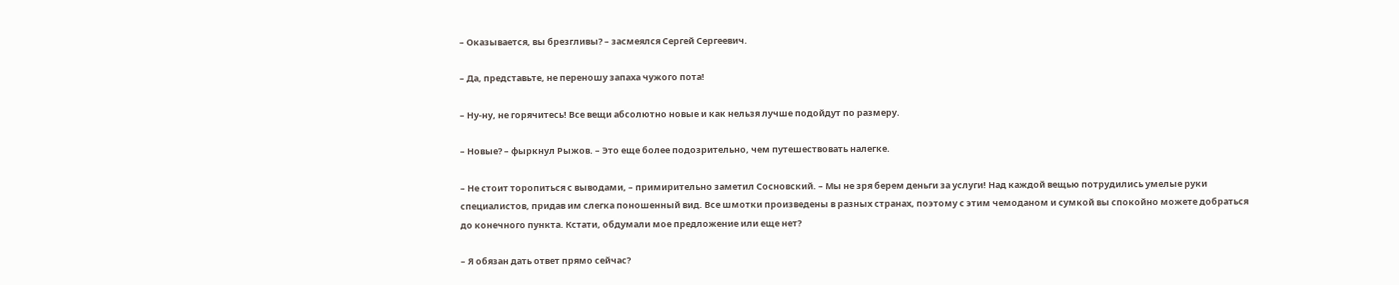– Оказывается, вы брезгливы? – засмеялся Сергей Сергеевич.

– Да, представьте, не переношу запаха чужого пота!

– Ну-ну, не горячитесь! Все вещи абсолютно новые и как нельзя лучше подойдут по размеру.

– Новые? – фыркнул Рыжов. – Это еще более подозрительно, чем путешествовать налегке.

– Не стоит торопиться с выводами, – примирительно заметил Сосновский. – Мы не зря берем деньги за услуги! Над каждой вещью потрудились умелые руки специалистов, придав им слегка поношенный вид. Все шмотки произведены в разных странах, поэтому с этим чемоданом и сумкой вы спокойно можете добраться до конечного пункта. Кстати, обдумали мое предложение или еще нет?

– Я обязан дать ответ прямо сейчас?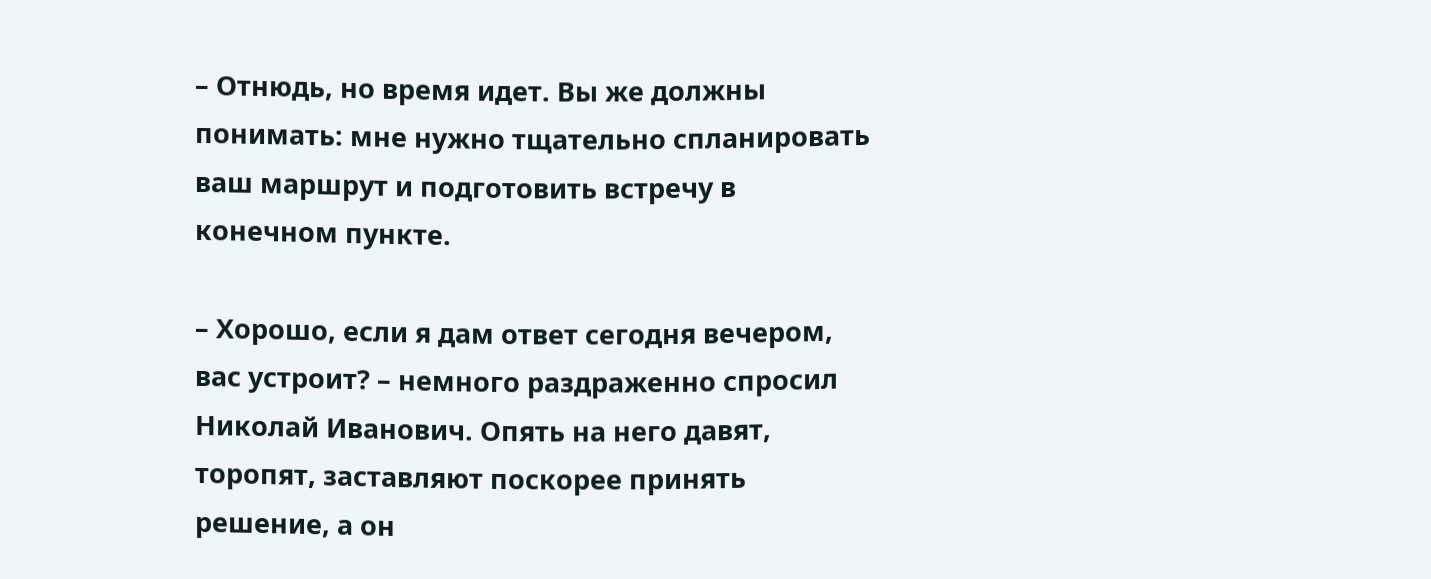– Отнюдь, но время идет. Вы же должны понимать: мне нужно тщательно спланировать ваш маршрут и подготовить встречу в конечном пункте.

– Хорошо, если я дам ответ сегодня вечером, вас устроит? – немного раздраженно спросил Николай Иванович. Опять на него давят, торопят, заставляют поскорее принять решение, а он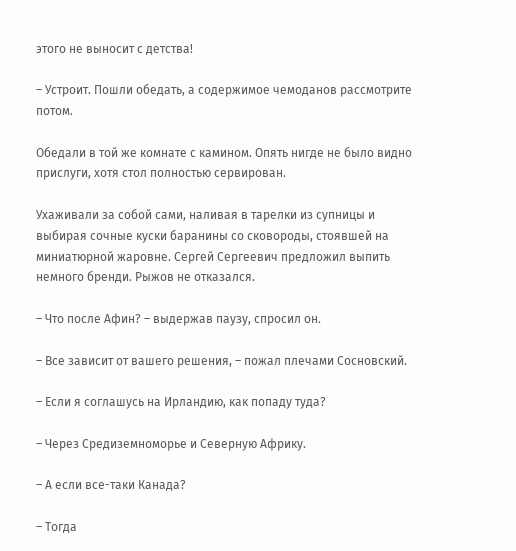этого не выносит с детства!

– Устроит. Пошли обедать, а содержимое чемоданов рассмотрите потом.

Обедали в той же комнате с камином. Опять нигде не было видно прислуги, хотя стол полностью сервирован.

Ухаживали за собой сами, наливая в тарелки из супницы и выбирая сочные куски баранины со сковороды, стоявшей на миниатюрной жаровне. Сергей Сергеевич предложил выпить немного бренди. Рыжов не отказался.

– Что после Афин? – выдержав паузу, спросил он.

– Все зависит от вашего решения, – пожал плечами Сосновский.

– Если я соглашусь на Ирландию, как попаду туда?

– Через Средиземноморье и Северную Африку.

– А если все-таки Канада?

– Тогда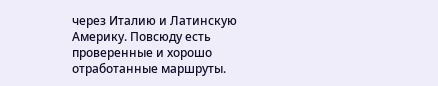через Италию и Латинскую Америку. Повсюду есть проверенные и хорошо отработанные маршруты.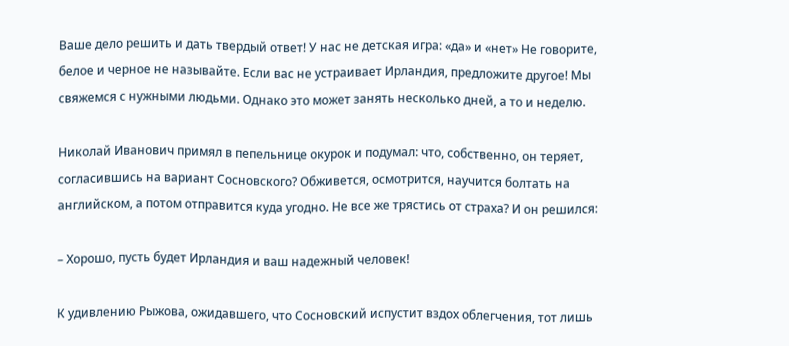Ваше дело решить и дать твердый ответ! У нас не детская игра: «да» и «нет» Не говорите, белое и черное не называйте. Если вас не устраивает Ирландия, предложите другое! Мы свяжемся с нужными людьми. Однако это может занять несколько дней, а то и неделю.

Николай Иванович примял в пепельнице окурок и подумал: что, собственно, он теряет, согласившись на вариант Сосновского? Обживется, осмотрится, научится болтать на английском, а потом отправится куда угодно. Не все же трястись от страха? И он решился:

– Хорошо, пусть будет Ирландия и ваш надежный человек!

К удивлению Рыжова, ожидавшего, что Сосновский испустит вздох облегчения, тот лишь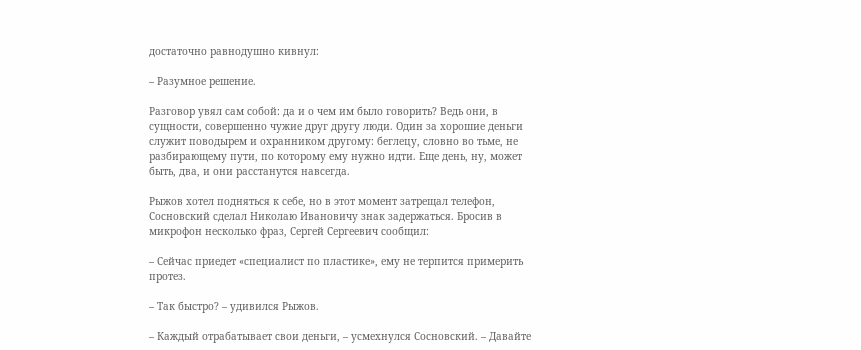достаточно равнодушно кивнул:

– Разумное решение.

Разговор увял сам собой: да и о чем им было говорить? Ведь они, в сущности, совершенно чужие друг другу люди. Один за хорошие деньги служит поводырем и охранником другому: беглецу, словно во тьме, не разбирающему пути, по которому ему нужно идти. Еще день, ну, может быть, два, и они расстанутся навсегда.

Рыжов хотел подняться к себе, но в этот момент затрещал телефон, Сосновский сделал Николаю Ивановичу знак задержаться. Бросив в микрофон несколько фраз, Сергей Сергеевич сообщил:

– Сейчас приедет «специалист по пластике», ему не терпится примерить протез.

– Так быстро? – удивился Рыжов.

– Каждый отрабатывает свои деньги, – усмехнулся Сосновский. – Давайте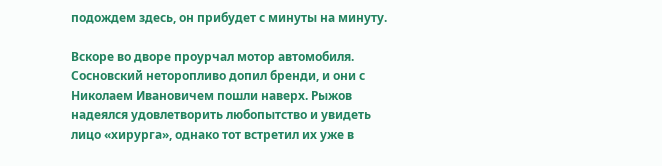подождем здесь, он прибудет с минуты на минуту.

Вскоре во дворе проурчал мотор автомобиля. Сосновский неторопливо допил бренди, и они с Николаем Ивановичем пошли наверх. Рыжов надеялся удовлетворить любопытство и увидеть лицо «хирурга», однако тот встретил их уже в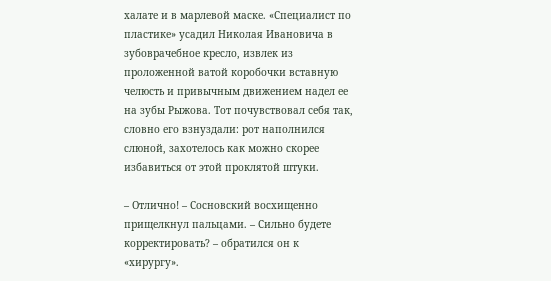халате и в марлевой маске. «Специалист по пластике» усадил Николая Ивановича в зубоврачебное кресло, извлек из проложенной ватой коробочки вставную челюсть и привычным движением надел ее на зубы Рыжова. Тот почувствовал себя так, словно его взнуздали: рот наполнился слюной, захотелось как можно скорее избавиться от этой проклятой штуки.

– Отлично! – Сосновский восхищенно прищелкнул пальцами. – Сильно будете корректировать? – обратился он к «хирургу».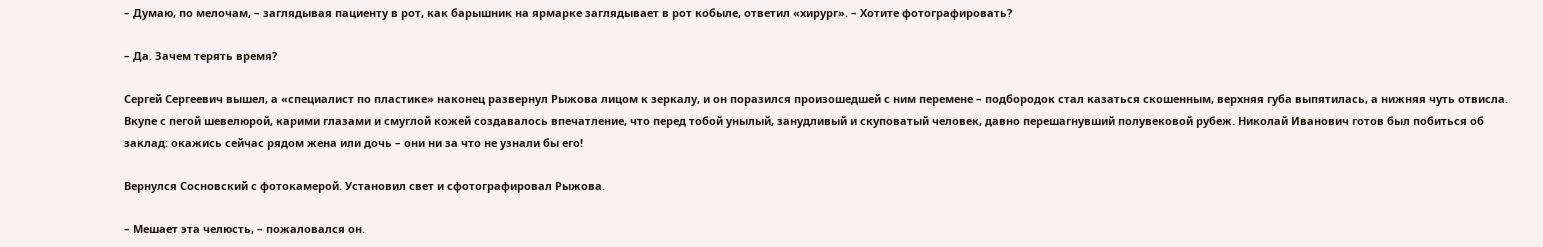– Думаю, по мелочам, – заглядывая пациенту в рот, как барышник на ярмарке заглядывает в рот кобыле, ответил «хирург». – Хотите фотографировать?

– Да. Зачем терять время?

Сергей Сергеевич вышел, а «специалист по пластике» наконец развернул Рыжова лицом к зеркалу, и он поразился произошедшей с ним перемене – подбородок стал казаться скошенным, верхняя губа выпятилась, а нижняя чуть отвисла. Вкупе с пегой шевелюрой, карими глазами и смуглой кожей создавалось впечатление, что перед тобой унылый, занудливый и скуповатый человек, давно перешагнувший полувековой рубеж. Николай Иванович готов был побиться об заклад: окажись сейчас рядом жена или дочь – они ни за что не узнали бы его!

Вернулся Сосновский с фотокамерой. Установил свет и сфотографировал Рыжова.

– Мешает эта челюсть, – пожаловался он.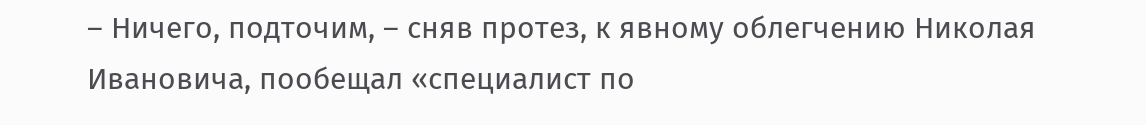– Ничего, подточим, – сняв протез, к явному облегчению Николая Ивановича, пообещал «специалист по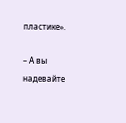пластике».

– А вы надевайте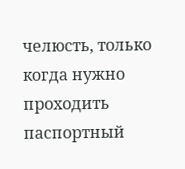челюсть, только когда нужно проходить паспортный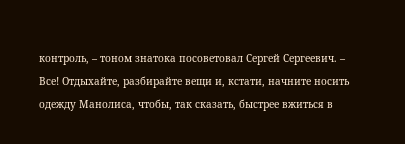контроль, – тоном знатока посоветовал Сергей Сергеевич. – Все! Отдыхайте, разбирайте вещи и, кстати, начните носить одежду Манолиса, чтобы, так сказать, быстрее вжиться в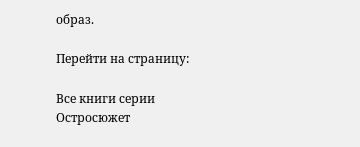образ.

Перейти на страницу:

Все книги серии Остросюжет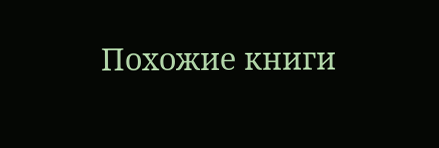Похожие книги